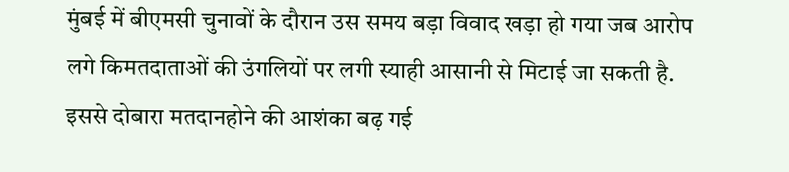मुंबई में बीएमसी चुनावों के दौरान उस समय बड़ा विवाद खड़ा हो गया जब आरोप लगे किमतदाताओं की उंगलियों पर लगी स्याही आसानी से मिटाई जा सकती है. इससे दोबारा मतदानहोने की आशंका बढ़ गई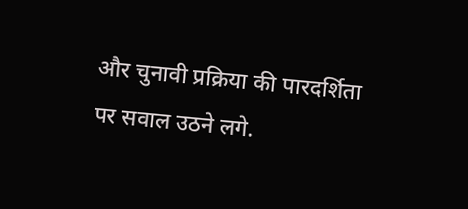और चुनावी प्रक्रिया की पारदर्शिता पर सवाल उठने लगे.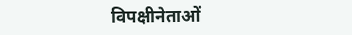विपक्षीनेताओं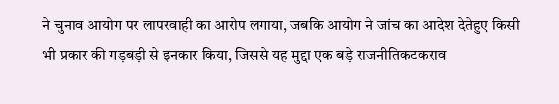ने चुनाव आयोग पर लापरवाही का आरोप लगाया, जबकि आयोग ने जांच का आदेश देतेहुए किसी भी प्रकार की गड़बड़ी से इनकार किया, जिससे यह मुद्दा एक बड़े राजनीतिकटकराव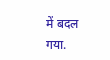में बदल गया.